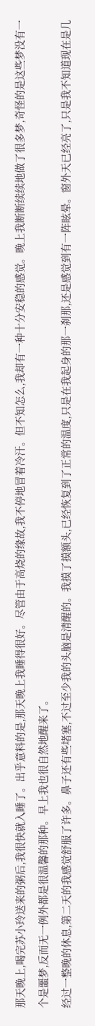那天晚上,喝完苏小玲送来的粥后,我很快就入睡了。出乎意料的是,那天晚上我睡得很好。尽管由于高烧的缘故,我不停地冒着冷汗。但不知怎么,我却有一种十分安稳的感觉。晚上我断断续续地做了很多梦,奇怪的是这些梦没有一个是噩梦,反而无一例外都是很温馨的那种。早上我也很自然地醒来了。
经过一整晚的休息,第二天的我感觉舒服了许多。鼻子还有些堵塞,不过至少我的头脑是清醒的。我摸了摸额头,已经恢复到了正常的温度,只是在我起身的那一刹那,还是感觉到有一阵眩晕。窗外天已经亮了,只是我不知道现在是几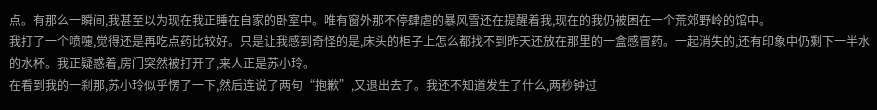点。有那么一瞬间,我甚至以为现在我正睡在自家的卧室中。唯有窗外那不停肆虐的暴风雪还在提醒着我,现在的我仍被困在一个荒郊野岭的馆中。
我打了一个喷嚏,觉得还是再吃点药比较好。只是让我感到奇怪的是,床头的柜子上怎么都找不到昨天还放在那里的一盒感冒药。一起消失的,还有印象中仍剩下一半水的水杯。我正疑惑着,房门突然被打开了,来人正是苏小玲。
在看到我的一刹那,苏小玲似乎愣了一下,然后连说了两句“抱歉”,又退出去了。我还不知道发生了什么,两秒钟过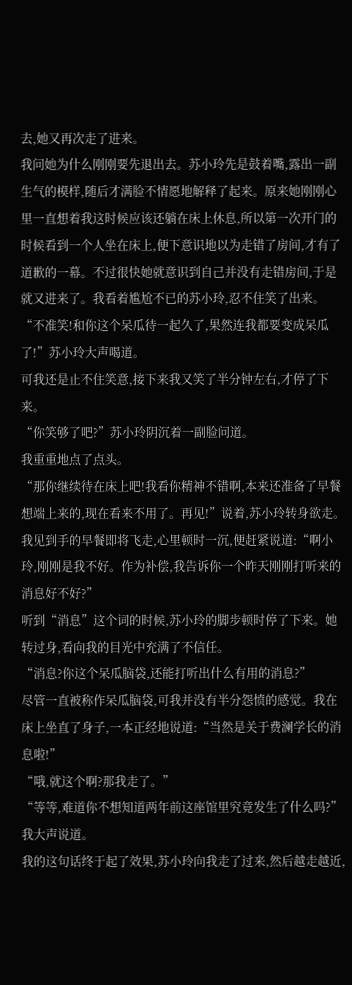去,她又再次走了进来。
我问她为什么刚刚要先退出去。苏小玲先是鼓着嘴,露出一副生气的模样,随后才满脸不情愿地解释了起来。原来她刚刚心里一直想着我这时候应该还躺在床上休息,所以第一次开门的时候看到一个人坐在床上,便下意识地以为走错了房间,才有了道歉的一幕。不过很快她就意识到自己并没有走错房间,于是就又进来了。我看着尴尬不已的苏小玲,忍不住笑了出来。
“不准笑!和你这个呆瓜待一起久了,果然连我都要变成呆瓜了!”苏小玲大声喝道。
可我还是止不住笑意,接下来我又笑了半分钟左右,才停了下来。
“你笑够了吧?”苏小玲阴沉着一副脸问道。
我重重地点了点头。
“那你继续待在床上吧!我看你精神不错啊,本来还准备了早餐想端上来的,现在看来不用了。再见!”说着,苏小玲转身欲走。
我见到手的早餐即将飞走,心里顿时一沉,便赶紧说道:“啊小玲,刚刚是我不好。作为补偿,我告诉你一个昨天刚刚打听来的消息好不好?”
听到“消息”这个词的时候,苏小玲的脚步顿时停了下来。她转过身,看向我的目光中充满了不信任。
“消息?你这个呆瓜脑袋,还能打听出什么有用的消息?”
尽管一直被称作呆瓜脑袋,可我并没有半分怨愤的感觉。我在床上坐直了身子,一本正经地说道:“当然是关于费澜学长的消息啦!”
“哦,就这个啊?那我走了。”
“等等,难道你不想知道两年前这座馆里究竟发生了什么吗?”我大声说道。
我的这句话终于起了效果,苏小玲向我走了过来,然后越走越近,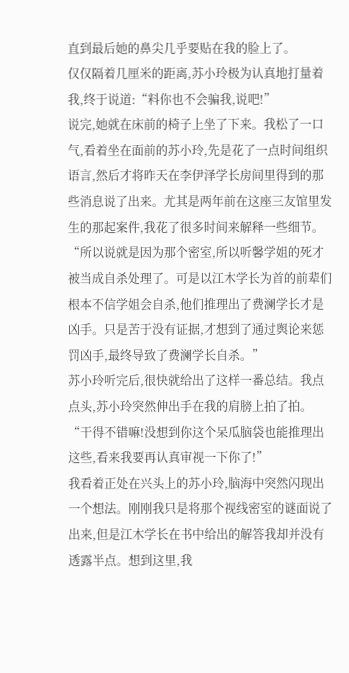直到最后她的鼻尖几乎要贴在我的脸上了。
仅仅隔着几厘米的距离,苏小玲极为认真地打量着我,终于说道:“料你也不会骗我,说吧!”
说完,她就在床前的椅子上坐了下来。我松了一口气,看着坐在面前的苏小玲,先是花了一点时间组织语言,然后才将昨天在李伊泽学长房间里得到的那些消息说了出来。尤其是两年前在这座三友馆里发生的那起案件,我花了很多时间来解释一些细节。
“所以说就是因为那个密室,所以听馨学姐的死才被当成自杀处理了。可是以江木学长为首的前辈们根本不信学姐会自杀,他们推理出了费澜学长才是凶手。只是苦于没有证据,才想到了通过舆论来惩罚凶手,最终导致了费澜学长自杀。”
苏小玲听完后,很快就给出了这样一番总结。我点点头,苏小玲突然伸出手在我的肩膀上拍了拍。
“干得不错嘛!没想到你这个呆瓜脑袋也能推理出这些,看来我要再认真审视一下你了!”
我看着正处在兴头上的苏小玲,脑海中突然闪现出一个想法。刚刚我只是将那个视线密室的谜面说了出来,但是江木学长在书中给出的解答我却并没有透露半点。想到这里,我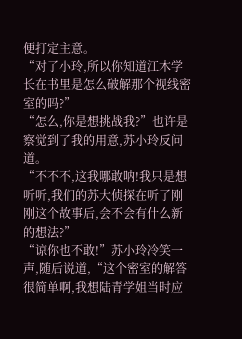便打定主意。
“对了小玲,所以你知道江木学长在书里是怎么破解那个视线密室的吗?”
“怎么,你是想挑战我?”也许是察觉到了我的用意,苏小玲反问道。
“不不不,这我哪敢呐!我只是想听听,我们的苏大侦探在听了刚刚这个故事后,会不会有什么新的想法?”
“谅你也不敢!”苏小玲冷笑一声,随后说道,“这个密室的解答很简单啊,我想陆青学姐当时应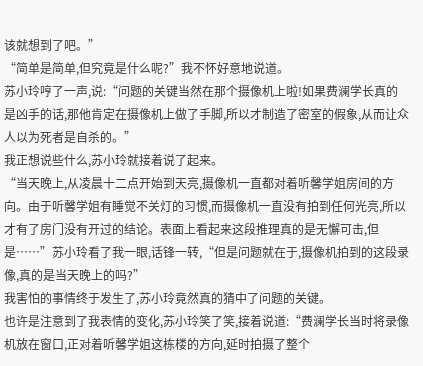该就想到了吧。”
“简单是简单,但究竟是什么呢?”我不怀好意地说道。
苏小玲哼了一声,说:“问题的关键当然在那个摄像机上啦!如果费澜学长真的是凶手的话,那他肯定在摄像机上做了手脚,所以才制造了密室的假象,从而让众人以为死者是自杀的。”
我正想说些什么,苏小玲就接着说了起来。
“当天晚上,从凌晨十二点开始到天亮,摄像机一直都对着听馨学姐房间的方向。由于听馨学姐有睡觉不关灯的习惯,而摄像机一直没有拍到任何光亮,所以才有了房门没有开过的结论。表面上看起来这段推理真的是无懈可击,但是……”苏小玲看了我一眼,话锋一转,“但是问题就在于,摄像机拍到的这段录像,真的是当天晚上的吗?”
我害怕的事情终于发生了,苏小玲竟然真的猜中了问题的关键。
也许是注意到了我表情的变化,苏小玲笑了笑,接着说道:“费澜学长当时将录像机放在窗口,正对着听馨学姐这栋楼的方向,延时拍摄了整个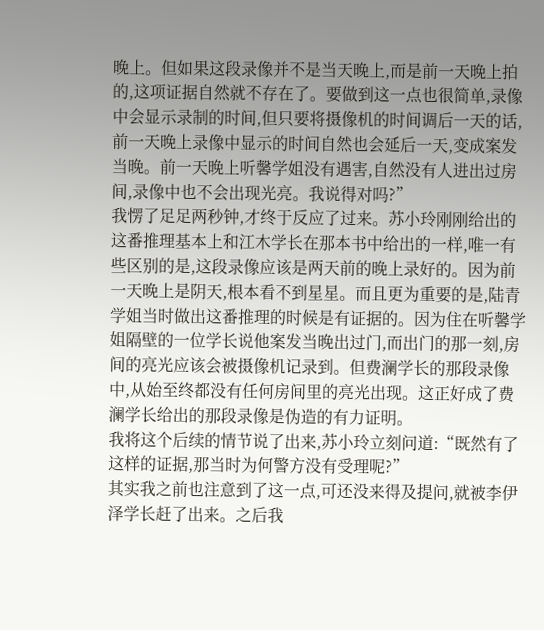晚上。但如果这段录像并不是当天晚上,而是前一天晚上拍的,这项证据自然就不存在了。要做到这一点也很简单,录像中会显示录制的时间,但只要将摄像机的时间调后一天的话,前一天晚上录像中显示的时间自然也会延后一天,变成案发当晚。前一天晚上听馨学姐没有遇害,自然没有人进出过房间,录像中也不会出现光亮。我说得对吗?”
我愣了足足两秒钟,才终于反应了过来。苏小玲刚刚给出的这番推理基本上和江木学长在那本书中给出的一样,唯一有些区别的是,这段录像应该是两天前的晚上录好的。因为前一天晚上是阴天,根本看不到星星。而且更为重要的是,陆青学姐当时做出这番推理的时候是有证据的。因为住在听馨学姐隔壁的一位学长说他案发当晚出过门,而出门的那一刻,房间的亮光应该会被摄像机记录到。但费澜学长的那段录像中,从始至终都没有任何房间里的亮光出现。这正好成了费澜学长给出的那段录像是伪造的有力证明。
我将这个后续的情节说了出来,苏小玲立刻问道:“既然有了这样的证据,那当时为何警方没有受理呢?”
其实我之前也注意到了这一点,可还没来得及提问,就被李伊泽学长赶了出来。之后我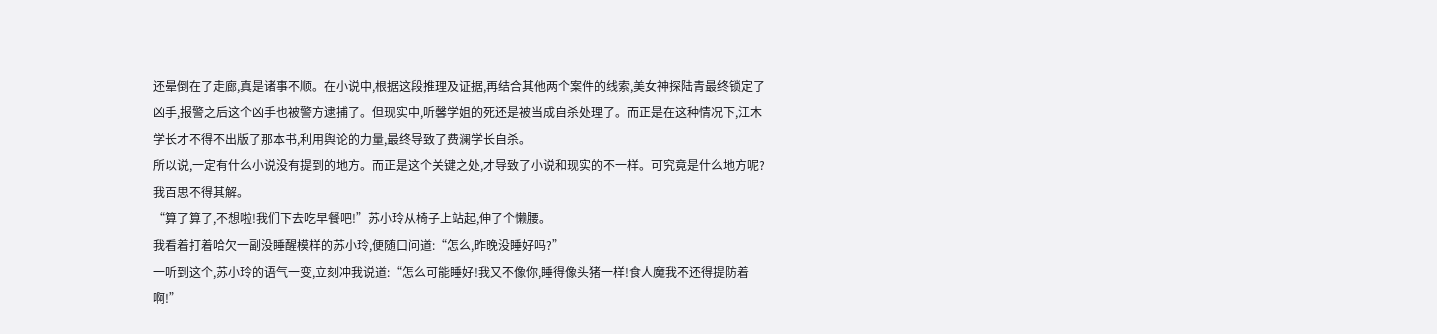还晕倒在了走廊,真是诸事不顺。在小说中,根据这段推理及证据,再结合其他两个案件的线索,美女神探陆青最终锁定了凶手,报警之后这个凶手也被警方逮捕了。但现实中,听馨学姐的死还是被当成自杀处理了。而正是在这种情况下,江木学长才不得不出版了那本书,利用舆论的力量,最终导致了费澜学长自杀。
所以说,一定有什么小说没有提到的地方。而正是这个关键之处,才导致了小说和现实的不一样。可究竟是什么地方呢?我百思不得其解。
“算了算了,不想啦!我们下去吃早餐吧!”苏小玲从椅子上站起,伸了个懒腰。
我看着打着哈欠一副没睡醒模样的苏小玲,便随口问道:“怎么,昨晚没睡好吗?”
一听到这个,苏小玲的语气一变,立刻冲我说道:“怎么可能睡好!我又不像你,睡得像头猪一样!食人魔我不还得提防着啊!”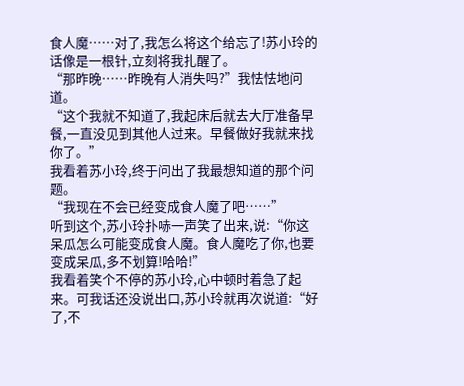食人魔……对了,我怎么将这个给忘了!苏小玲的话像是一根针,立刻将我扎醒了。
“那昨晚……昨晚有人消失吗?”我怯怯地问道。
“这个我就不知道了,我起床后就去大厅准备早餐,一直没见到其他人过来。早餐做好我就来找你了。”
我看着苏小玲,终于问出了我最想知道的那个问题。
“我现在不会已经变成食人魔了吧……”
听到这个,苏小玲扑哧一声笑了出来,说:“你这呆瓜怎么可能变成食人魔。食人魔吃了你,也要变成呆瓜,多不划算!哈哈!”
我看着笑个不停的苏小玲,心中顿时着急了起来。可我话还没说出口,苏小玲就再次说道:“好了,不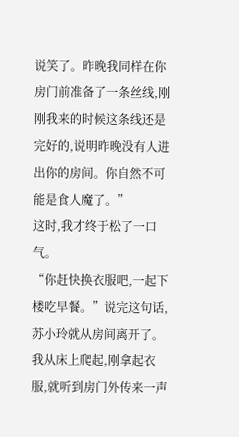说笑了。昨晚我同样在你房门前准备了一条丝线,刚刚我来的时候这条线还是完好的,说明昨晚没有人进出你的房间。你自然不可能是食人魔了。”
这时,我才终于松了一口气。
“你赶快换衣服吧,一起下楼吃早餐。”说完这句话,苏小玲就从房间离开了。
我从床上爬起,刚拿起衣服,就听到房门外传来一声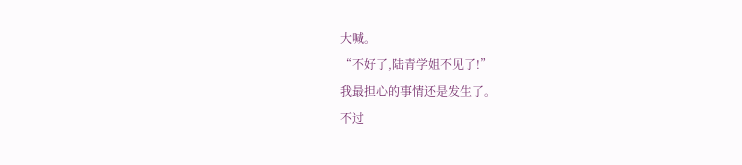大喊。
“不好了,陆青学姐不见了!”
我最担心的事情还是发生了。
不过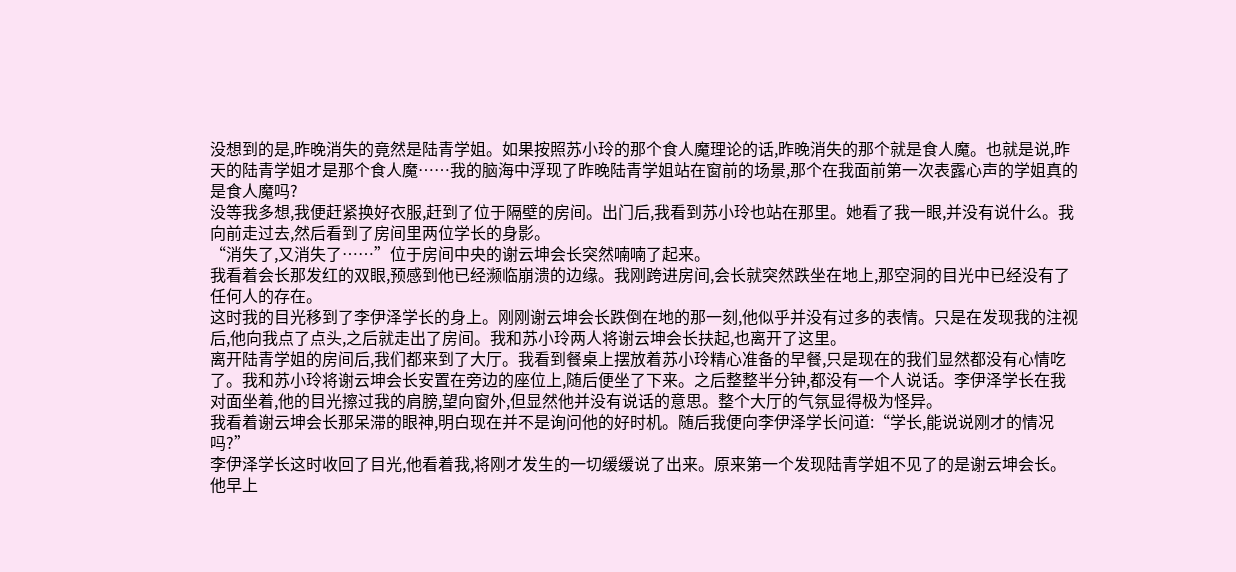没想到的是,昨晚消失的竟然是陆青学姐。如果按照苏小玲的那个食人魔理论的话,昨晚消失的那个就是食人魔。也就是说,昨天的陆青学姐才是那个食人魔……我的脑海中浮现了昨晚陆青学姐站在窗前的场景,那个在我面前第一次表露心声的学姐真的是食人魔吗?
没等我多想,我便赶紧换好衣服,赶到了位于隔壁的房间。出门后,我看到苏小玲也站在那里。她看了我一眼,并没有说什么。我向前走过去,然后看到了房间里两位学长的身影。
“消失了,又消失了……”位于房间中央的谢云坤会长突然喃喃了起来。
我看着会长那发红的双眼,预感到他已经濒临崩溃的边缘。我刚跨进房间,会长就突然跌坐在地上,那空洞的目光中已经没有了任何人的存在。
这时我的目光移到了李伊泽学长的身上。刚刚谢云坤会长跌倒在地的那一刻,他似乎并没有过多的表情。只是在发现我的注视后,他向我点了点头,之后就走出了房间。我和苏小玲两人将谢云坤会长扶起,也离开了这里。
离开陆青学姐的房间后,我们都来到了大厅。我看到餐桌上摆放着苏小玲精心准备的早餐,只是现在的我们显然都没有心情吃了。我和苏小玲将谢云坤会长安置在旁边的座位上,随后便坐了下来。之后整整半分钟,都没有一个人说话。李伊泽学长在我对面坐着,他的目光擦过我的肩膀,望向窗外,但显然他并没有说话的意思。整个大厅的气氛显得极为怪异。
我看着谢云坤会长那呆滞的眼神,明白现在并不是询问他的好时机。随后我便向李伊泽学长问道:“学长,能说说刚才的情况吗?”
李伊泽学长这时收回了目光,他看着我,将刚才发生的一切缓缓说了出来。原来第一个发现陆青学姐不见了的是谢云坤会长。他早上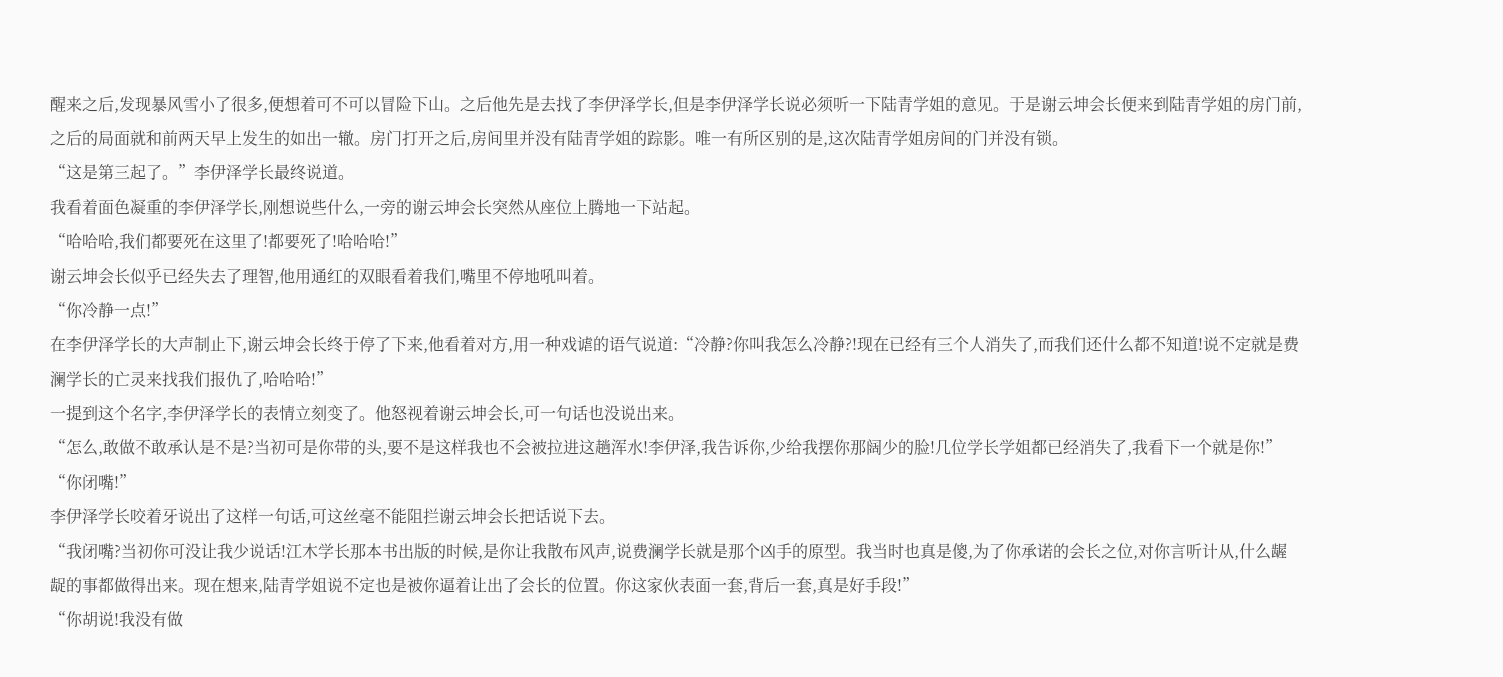醒来之后,发现暴风雪小了很多,便想着可不可以冒险下山。之后他先是去找了李伊泽学长,但是李伊泽学长说必须听一下陆青学姐的意见。于是谢云坤会长便来到陆青学姐的房门前,之后的局面就和前两天早上发生的如出一辙。房门打开之后,房间里并没有陆青学姐的踪影。唯一有所区别的是,这次陆青学姐房间的门并没有锁。
“这是第三起了。”李伊泽学长最终说道。
我看着面色凝重的李伊泽学长,刚想说些什么,一旁的谢云坤会长突然从座位上腾地一下站起。
“哈哈哈,我们都要死在这里了!都要死了!哈哈哈!”
谢云坤会长似乎已经失去了理智,他用通红的双眼看着我们,嘴里不停地吼叫着。
“你冷静一点!”
在李伊泽学长的大声制止下,谢云坤会长终于停了下来,他看着对方,用一种戏谑的语气说道:“冷静?你叫我怎么冷静?!现在已经有三个人消失了,而我们还什么都不知道!说不定就是费澜学长的亡灵来找我们报仇了,哈哈哈!”
一提到这个名字,李伊泽学长的表情立刻变了。他怒视着谢云坤会长,可一句话也没说出来。
“怎么,敢做不敢承认是不是?当初可是你带的头,要不是这样我也不会被拉进这趟浑水!李伊泽,我告诉你,少给我摆你那阔少的脸!几位学长学姐都已经消失了,我看下一个就是你!”
“你闭嘴!”
李伊泽学长咬着牙说出了这样一句话,可这丝毫不能阻拦谢云坤会长把话说下去。
“我闭嘴?当初你可没让我少说话!江木学长那本书出版的时候,是你让我散布风声,说费澜学长就是那个凶手的原型。我当时也真是傻,为了你承诺的会长之位,对你言听计从,什么龌龊的事都做得出来。现在想来,陆青学姐说不定也是被你逼着让出了会长的位置。你这家伙表面一套,背后一套,真是好手段!”
“你胡说!我没有做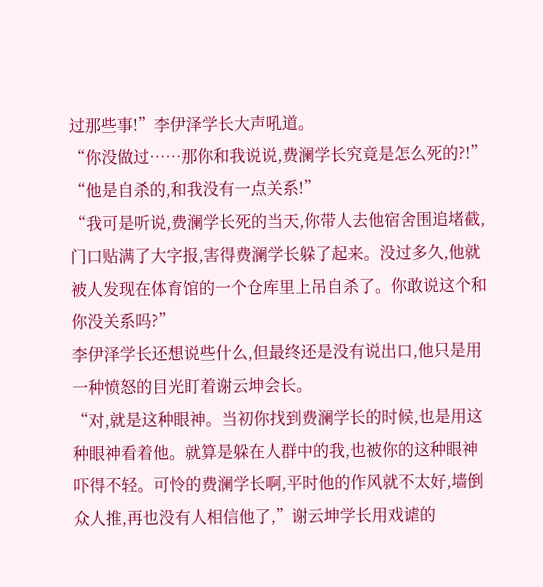过那些事!”李伊泽学长大声吼道。
“你没做过……那你和我说说,费澜学长究竟是怎么死的?!”
“他是自杀的,和我没有一点关系!”
“我可是听说,费澜学长死的当天,你带人去他宿舍围追堵截,门口贴满了大字报,害得费澜学长躲了起来。没过多久,他就被人发现在体育馆的一个仓库里上吊自杀了。你敢说这个和你没关系吗?”
李伊泽学长还想说些什么,但最终还是没有说出口,他只是用一种愤怒的目光盯着谢云坤会长。
“对,就是这种眼神。当初你找到费澜学长的时候,也是用这种眼神看着他。就算是躲在人群中的我,也被你的这种眼神吓得不轻。可怜的费澜学长啊,平时他的作风就不太好,墙倒众人推,再也没有人相信他了,”谢云坤学长用戏谑的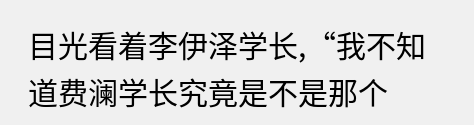目光看着李伊泽学长,“我不知道费澜学长究竟是不是那个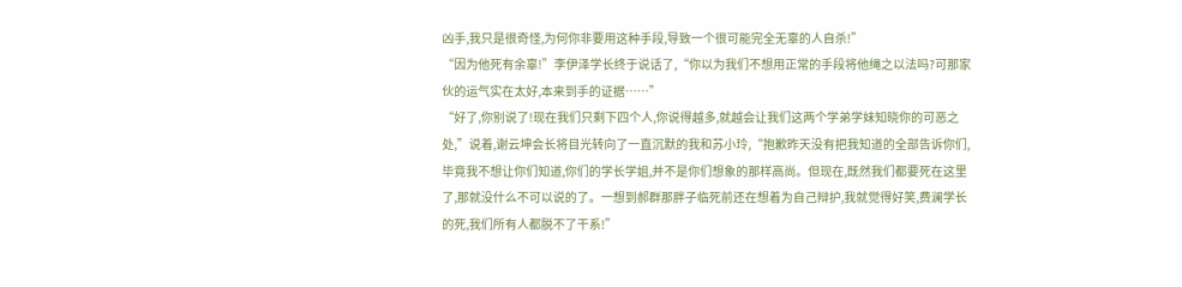凶手,我只是很奇怪,为何你非要用这种手段,导致一个很可能完全无辜的人自杀!”
“因为他死有余辜!”李伊泽学长终于说话了,“你以为我们不想用正常的手段将他绳之以法吗?可那家伙的运气实在太好,本来到手的证据……”
“好了,你别说了!现在我们只剩下四个人,你说得越多,就越会让我们这两个学弟学妹知晓你的可恶之处,”说着,谢云坤会长将目光转向了一直沉默的我和苏小玲,“抱歉昨天没有把我知道的全部告诉你们,毕竟我不想让你们知道,你们的学长学姐,并不是你们想象的那样高尚。但现在,既然我们都要死在这里了,那就没什么不可以说的了。一想到郝群那胖子临死前还在想着为自己辩护,我就觉得好笑,费澜学长的死,我们所有人都脱不了干系!”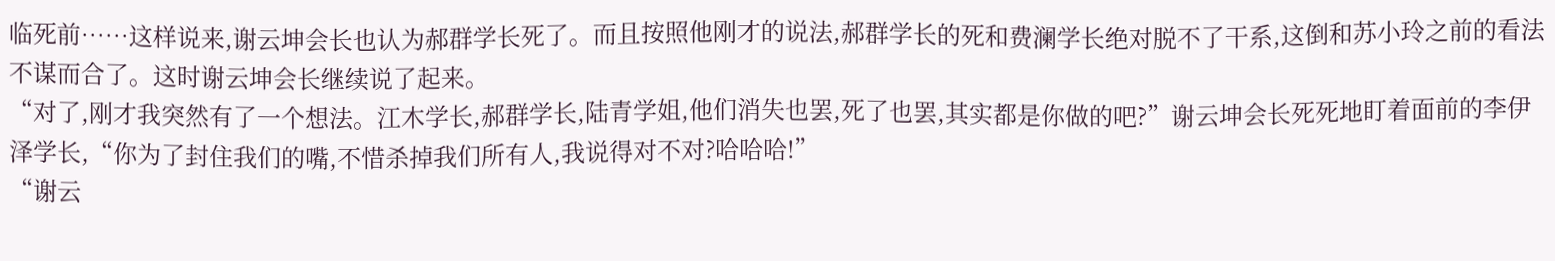临死前……这样说来,谢云坤会长也认为郝群学长死了。而且按照他刚才的说法,郝群学长的死和费澜学长绝对脱不了干系,这倒和苏小玲之前的看法不谋而合了。这时谢云坤会长继续说了起来。
“对了,刚才我突然有了一个想法。江木学长,郝群学长,陆青学姐,他们消失也罢,死了也罢,其实都是你做的吧?”谢云坤会长死死地盯着面前的李伊泽学长,“你为了封住我们的嘴,不惜杀掉我们所有人,我说得对不对?哈哈哈!”
“谢云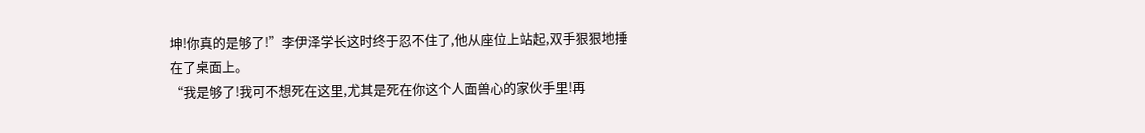坤!你真的是够了!”李伊泽学长这时终于忍不住了,他从座位上站起,双手狠狠地捶在了桌面上。
“我是够了!我可不想死在这里,尤其是死在你这个人面兽心的家伙手里!再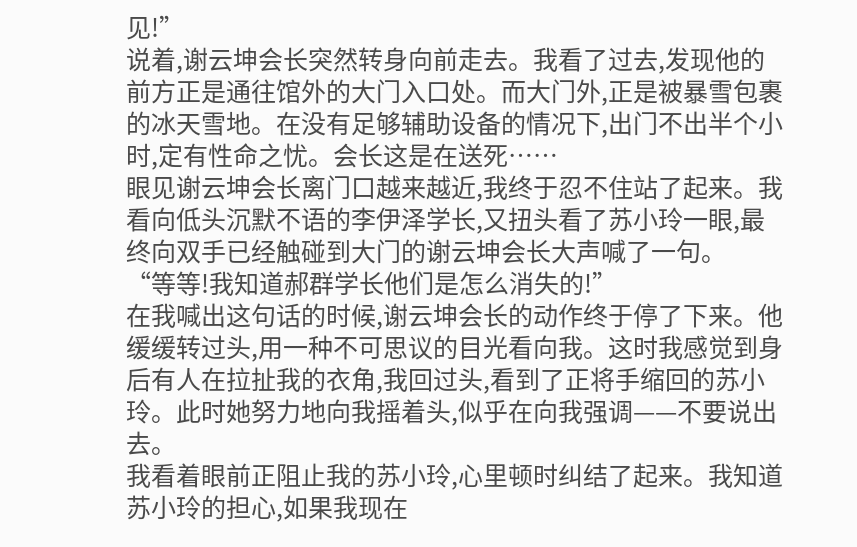见!”
说着,谢云坤会长突然转身向前走去。我看了过去,发现他的前方正是通往馆外的大门入口处。而大门外,正是被暴雪包裹的冰天雪地。在没有足够辅助设备的情况下,出门不出半个小时,定有性命之忧。会长这是在送死……
眼见谢云坤会长离门口越来越近,我终于忍不住站了起来。我看向低头沉默不语的李伊泽学长,又扭头看了苏小玲一眼,最终向双手已经触碰到大门的谢云坤会长大声喊了一句。
“等等!我知道郝群学长他们是怎么消失的!”
在我喊出这句话的时候,谢云坤会长的动作终于停了下来。他缓缓转过头,用一种不可思议的目光看向我。这时我感觉到身后有人在拉扯我的衣角,我回过头,看到了正将手缩回的苏小玲。此时她努力地向我摇着头,似乎在向我强调——不要说出去。
我看着眼前正阻止我的苏小玲,心里顿时纠结了起来。我知道苏小玲的担心,如果我现在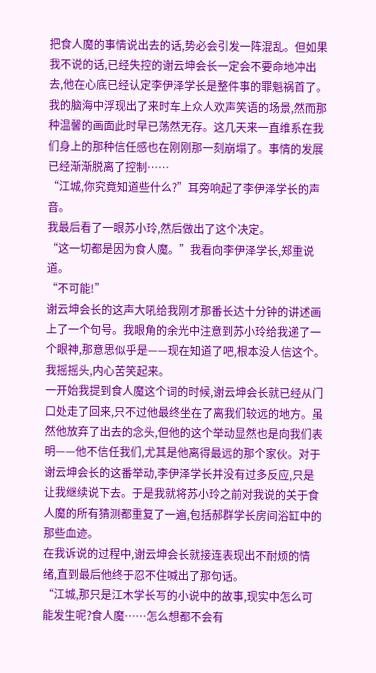把食人魔的事情说出去的话,势必会引发一阵混乱。但如果我不说的话,已经失控的谢云坤会长一定会不要命地冲出去,他在心底已经认定李伊泽学长是整件事的罪魁祸首了。我的脑海中浮现出了来时车上众人欢声笑语的场景,然而那种温馨的画面此时早已荡然无存。这几天来一直维系在我们身上的那种信任感也在刚刚那一刻崩塌了。事情的发展已经渐渐脱离了控制……
“江城,你究竟知道些什么?”耳旁响起了李伊泽学长的声音。
我最后看了一眼苏小玲,然后做出了这个决定。
“这一切都是因为食人魔。”我看向李伊泽学长,郑重说道。
“不可能!”
谢云坤会长的这声大吼给我刚才那番长达十分钟的讲述画上了一个句号。我眼角的余光中注意到苏小玲给我递了一个眼神,那意思似乎是——现在知道了吧,根本没人信这个。我摇摇头,内心苦笑起来。
一开始我提到食人魔这个词的时候,谢云坤会长就已经从门口处走了回来,只不过他最终坐在了离我们较远的地方。虽然他放弃了出去的念头,但他的这个举动显然也是向我们表明——他不信任我们,尤其是他离得最远的那个家伙。对于谢云坤会长的这番举动,李伊泽学长并没有过多反应,只是让我继续说下去。于是我就将苏小玲之前对我说的关于食人魔的所有猜测都重复了一遍,包括郝群学长房间浴缸中的那些血迹。
在我诉说的过程中,谢云坤会长就接连表现出不耐烦的情绪,直到最后他终于忍不住喊出了那句话。
“江城,那只是江木学长写的小说中的故事,现实中怎么可能发生呢?食人魔……怎么想都不会有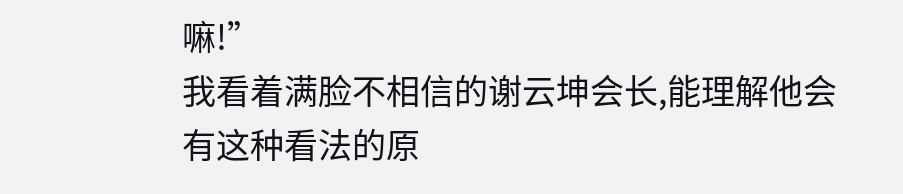嘛!”
我看着满脸不相信的谢云坤会长,能理解他会有这种看法的原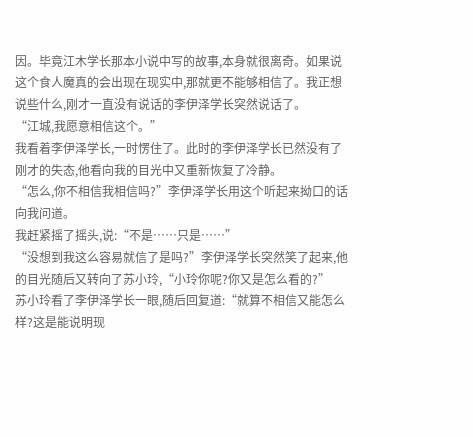因。毕竟江木学长那本小说中写的故事,本身就很离奇。如果说这个食人魔真的会出现在现实中,那就更不能够相信了。我正想说些什么,刚才一直没有说话的李伊泽学长突然说话了。
“江城,我愿意相信这个。”
我看着李伊泽学长,一时愣住了。此时的李伊泽学长已然没有了刚才的失态,他看向我的目光中又重新恢复了冷静。
“怎么,你不相信我相信吗?”李伊泽学长用这个听起来拗口的话向我问道。
我赶紧摇了摇头,说:“不是……只是……”
“没想到我这么容易就信了是吗?”李伊泽学长突然笑了起来,他的目光随后又转向了苏小玲,“小玲你呢?你又是怎么看的?”
苏小玲看了李伊泽学长一眼,随后回复道:“就算不相信又能怎么样?这是能说明现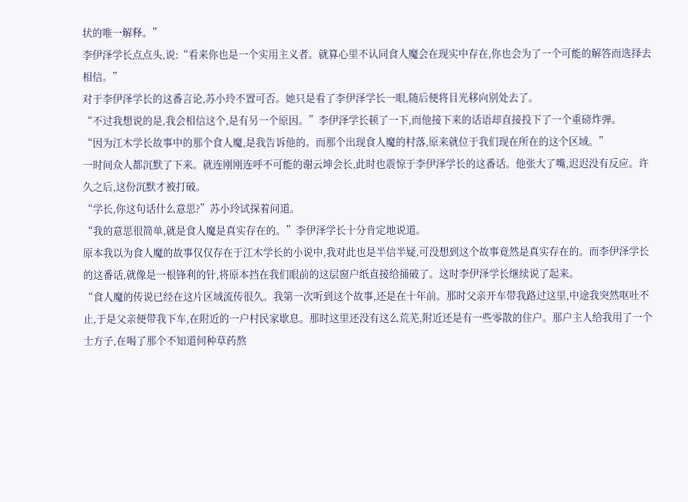状的唯一解释。”
李伊泽学长点点头,说:“看来你也是一个实用主义者。就算心里不认同食人魔会在现实中存在,你也会为了一个可能的解答而选择去相信。”
对于李伊泽学长的这番言论,苏小玲不置可否。她只是看了李伊泽学长一眼,随后便将目光移向别处去了。
“不过我想说的是,我会相信这个,是有另一个原因。”李伊泽学长顿了一下,而他接下来的话语却直接投下了一个重磅炸弹。
“因为江木学长故事中的那个食人魔,是我告诉他的。而那个出现食人魔的村落,原来就位于我们现在所在的这个区域。”
一时间众人都沉默了下来。就连刚刚连呼不可能的谢云坤会长,此时也震惊于李伊泽学长的这番话。他张大了嘴,迟迟没有反应。许久之后,这份沉默才被打破。
“学长,你这句话什么意思?”苏小玲试探着问道。
“我的意思很简单,就是食人魔是真实存在的。”李伊泽学长十分肯定地说道。
原本我以为食人魔的故事仅仅存在于江木学长的小说中,我对此也是半信半疑,可没想到这个故事竟然是真实存在的。而李伊泽学长的这番话,就像是一根锋利的针,将原本挡在我们眼前的这层窗户纸直接给捅破了。这时李伊泽学长继续说了起来。
“食人魔的传说已经在这片区域流传很久。我第一次听到这个故事,还是在十年前。那时父亲开车带我路过这里,中途我突然呕吐不止,于是父亲便带我下车,在附近的一户村民家歇息。那时这里还没有这么荒芜,附近还是有一些零散的住户。那户主人给我用了一个士方子,在喝了那个不知道何种草药熬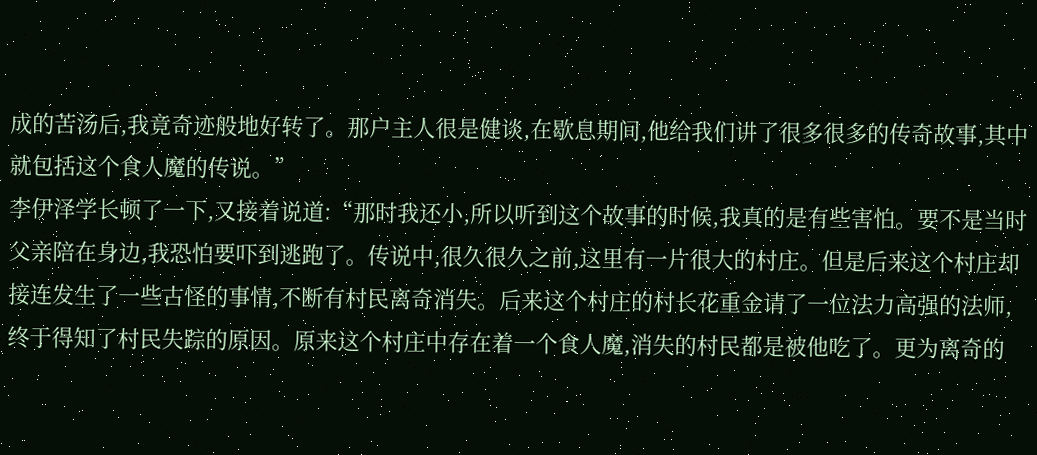成的苦汤后,我竟奇迹般地好转了。那户主人很是健谈,在歇息期间,他给我们讲了很多很多的传奇故事,其中就包括这个食人魔的传说。”
李伊泽学长顿了一下,又接着说道:“那时我还小,所以听到这个故事的时候,我真的是有些害怕。要不是当时父亲陪在身边,我恐怕要吓到逃跑了。传说中,很久很久之前,这里有一片很大的村庄。但是后来这个村庄却接连发生了一些古怪的事情,不断有村民离奇消失。后来这个村庄的村长花重金请了一位法力高强的法师,终于得知了村民失踪的原因。原来这个村庄中存在着一个食人魔,消失的村民都是被他吃了。更为离奇的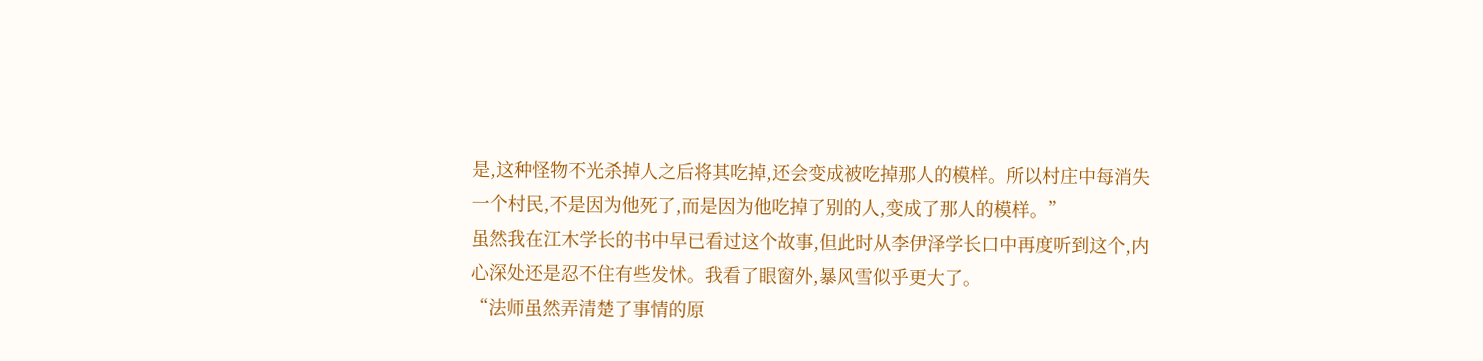是,这种怪物不光杀掉人之后将其吃掉,还会变成被吃掉那人的模样。所以村庄中每消失一个村民,不是因为他死了,而是因为他吃掉了别的人,变成了那人的模样。”
虽然我在江木学长的书中早已看过这个故事,但此时从李伊泽学长口中再度听到这个,内心深处还是忍不住有些发怵。我看了眼窗外,暴风雪似乎更大了。
“法师虽然弄清楚了事情的原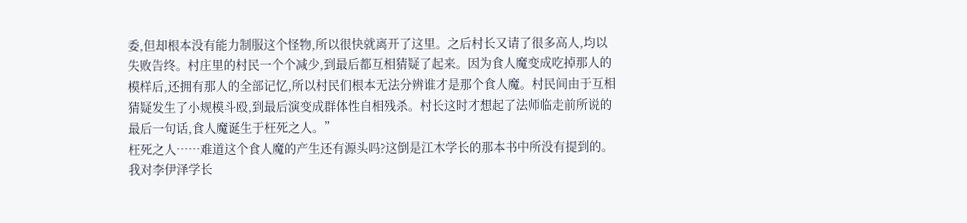委,但却根本没有能力制服这个怪物,所以很快就离开了这里。之后村长又请了很多高人,均以失败告终。村庄里的村民一个个减少,到最后都互相猜疑了起来。因为食人魔变成吃掉那人的模样后,还拥有那人的全部记忆,所以村民们根本无法分辨谁才是那个食人魔。村民间由于互相猜疑发生了小规模斗殴,到最后演变成群体性自相残杀。村长这时才想起了法师临走前所说的最后一句话,食人魔诞生于枉死之人。”
枉死之人……难道这个食人魔的产生还有源头吗?这倒是江木学长的那本书中所没有提到的。我对李伊泽学长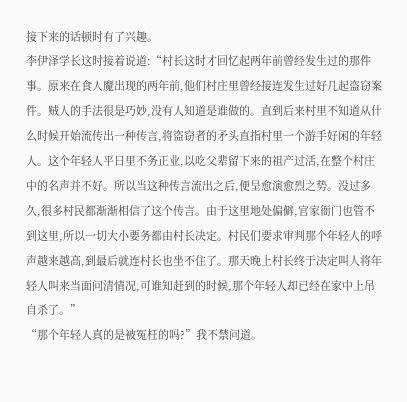接下来的话顿时有了兴趣。
李伊泽学长这时接着说道:“村长这时才回忆起两年前曾经发生过的那件事。原来在食人魔出现的两年前,他们村庄里曾经接连发生过好几起盗窃案件。贼人的手法很是巧妙,没有人知道是谁做的。直到后来村里不知道从什么时候开始流传出一种传言,将盗窃者的矛头直指村里一个游手好闲的年轻人。这个年轻人平日里不务正业,以吃父辈留下来的祖产过活,在整个村庄中的名声并不好。所以当这种传言流出之后,便呈愈演愈烈之势。没过多久,很多村民都渐渐相信了这个传言。由于这里地处偏僻,官家衙门也管不到这里,所以一切大小要务都由村长决定。村民们要求审判那个年轻人的呼声越来越高,到最后就连村长也坐不住了。那天晚上村长终于决定叫人将年轻人叫来当面问清情况,可谁知赶到的时候,那个年轻人却已经在家中上吊自杀了。”
“那个年轻人真的是被冤枉的吗?”我不禁问道。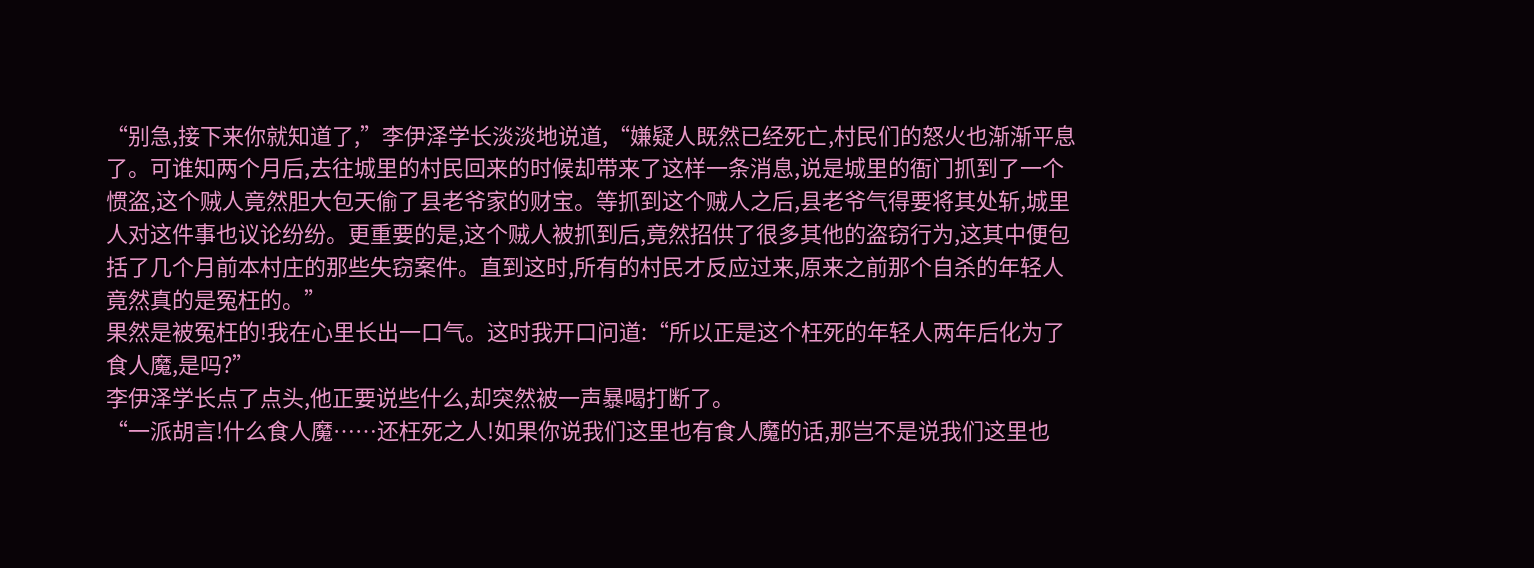“别急,接下来你就知道了,”李伊泽学长淡淡地说道,“嫌疑人既然已经死亡,村民们的怒火也渐渐平息了。可谁知两个月后,去往城里的村民回来的时候却带来了这样一条消息,说是城里的衙门抓到了一个惯盗,这个贼人竟然胆大包天偷了县老爷家的财宝。等抓到这个贼人之后,县老爷气得要将其处斩,城里人对这件事也议论纷纷。更重要的是,这个贼人被抓到后,竟然招供了很多其他的盗窃行为,这其中便包括了几个月前本村庄的那些失窃案件。直到这时,所有的村民才反应过来,原来之前那个自杀的年轻人竟然真的是冤枉的。”
果然是被冤枉的!我在心里长出一口气。这时我开口问道:“所以正是这个枉死的年轻人两年后化为了食人魔,是吗?”
李伊泽学长点了点头,他正要说些什么,却突然被一声暴喝打断了。
“一派胡言!什么食人魔……还枉死之人!如果你说我们这里也有食人魔的话,那岂不是说我们这里也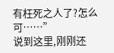有枉死之人了?怎么可……”
说到这里,刚刚还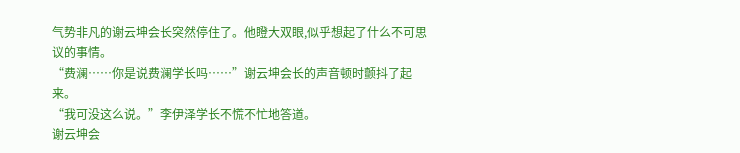气势非凡的谢云坤会长突然停住了。他瞪大双眼,似乎想起了什么不可思议的事情。
“费澜……你是说费澜学长吗……”谢云坤会长的声音顿时颤抖了起来。
“我可没这么说。”李伊泽学长不慌不忙地答道。
谢云坤会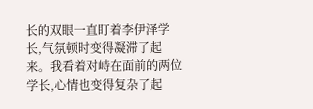长的双眼一直盯着李伊泽学长,气氛顿时变得凝滞了起来。我看着对峙在面前的两位学长,心情也变得复杂了起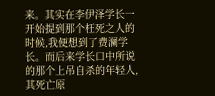来。其实在李伊泽学长一开始提到那个枉死之人的时候,我便想到了费澜学长。而后来学长口中所说的那个上吊自杀的年轻人,其死亡原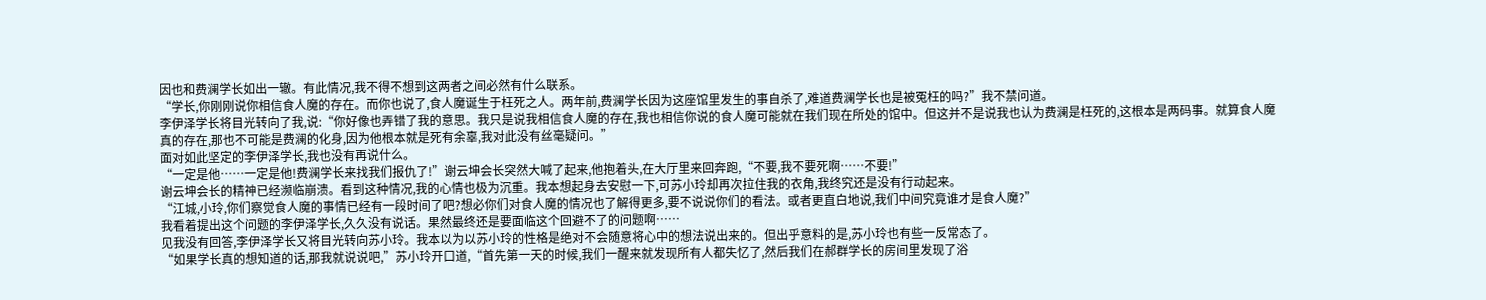因也和费澜学长如出一辙。有此情况,我不得不想到这两者之间必然有什么联系。
“学长,你刚刚说你相信食人魔的存在。而你也说了,食人魔诞生于枉死之人。两年前,费澜学长因为这座馆里发生的事自杀了,难道费澜学长也是被冤枉的吗?”我不禁问道。
李伊泽学长将目光转向了我,说:“你好像也弄错了我的意思。我只是说我相信食人魔的存在,我也相信你说的食人魔可能就在我们现在所处的馆中。但这并不是说我也认为费澜是枉死的,这根本是两码事。就算食人魔真的存在,那也不可能是费澜的化身,因为他根本就是死有余辜,我对此没有丝毫疑问。”
面对如此坚定的李伊泽学长,我也没有再说什么。
“一定是他……一定是他!费澜学长来找我们报仇了!”谢云坤会长突然大喊了起来,他抱着头,在大厅里来回奔跑,“不要,我不要死啊……不要!”
谢云坤会长的精神已经濒临崩溃。看到这种情况,我的心情也极为沉重。我本想起身去安慰一下,可苏小玲却再次拉住我的衣角,我终究还是没有行动起来。
“江城,小玲,你们察觉食人魔的事情已经有一段时间了吧?想必你们对食人魔的情况也了解得更多,要不说说你们的看法。或者更直白地说,我们中间究竟谁才是食人魔?”
我看着提出这个问题的李伊泽学长,久久没有说话。果然最终还是要面临这个回避不了的问题啊……
见我没有回答,李伊泽学长又将目光转向苏小玲。我本以为以苏小玲的性格是绝对不会随意将心中的想法说出来的。但出乎意料的是,苏小玲也有些一反常态了。
“如果学长真的想知道的话,那我就说说吧,”苏小玲开口道,“首先第一天的时候,我们一醒来就发现所有人都失忆了,然后我们在郝群学长的房间里发现了浴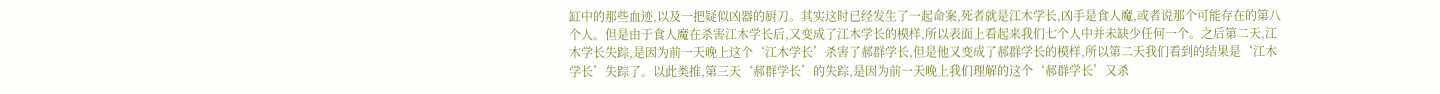缸中的那些血迹,以及一把疑似凶器的厨刀。其实这时已经发生了一起命案,死者就是江木学长,凶手是食人魔,或者说那个可能存在的第八个人。但是由于食人魔在杀害江木学长后,又变成了江木学长的模样,所以表面上看起来我们七个人中并未缺少任何一个。之后第二天,江木学长失踪,是因为前一天晚上这个‘江木学长’杀害了郝群学长,但是他又变成了郝群学长的模样,所以第二天我们看到的结果是‘江木学长’失踪了。以此类推,第三天‘郝群学长’的失踪,是因为前一天晚上我们理解的这个‘郝群学长’又杀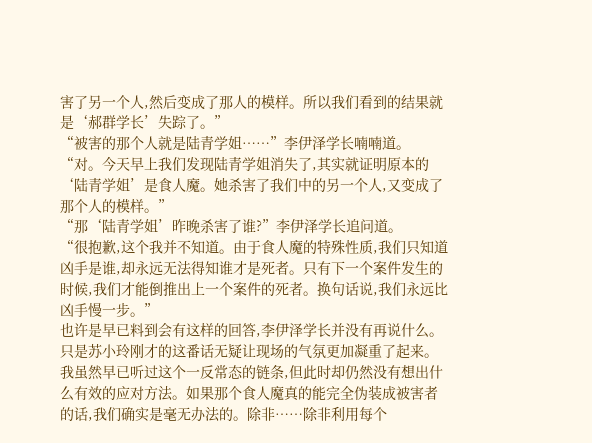害了另一个人,然后变成了那人的模样。所以我们看到的结果就是‘郝群学长’失踪了。”
“被害的那个人就是陆青学姐……”李伊泽学长喃喃道。
“对。今天早上我们发现陆青学姐消失了,其实就证明原本的‘陆青学姐’是食人魔。她杀害了我们中的另一个人,又变成了那个人的模样。”
“那‘陆青学姐’昨晚杀害了谁?”李伊泽学长追问道。
“很抱歉,这个我并不知道。由于食人魔的特殊性质,我们只知道凶手是谁,却永远无法得知谁才是死者。只有下一个案件发生的时候,我们才能倒推出上一个案件的死者。换句话说,我们永远比凶手慢一步。”
也许是早已料到会有这样的回答,李伊泽学长并没有再说什么。只是苏小玲刚才的这番话无疑让现场的气氛更加凝重了起来。我虽然早已听过这个一反常态的链条,但此时却仍然没有想出什么有效的应对方法。如果那个食人魔真的能完全伪装成被害者的话,我们确实是毫无办法的。除非……除非利用每个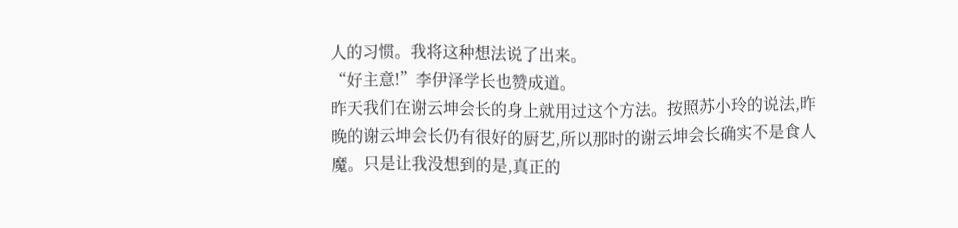人的习惯。我将这种想法说了出来。
“好主意!”李伊泽学长也赞成道。
昨天我们在谢云坤会长的身上就用过这个方法。按照苏小玲的说法,昨晚的谢云坤会长仍有很好的厨艺,所以那时的谢云坤会长确实不是食人魔。只是让我没想到的是,真正的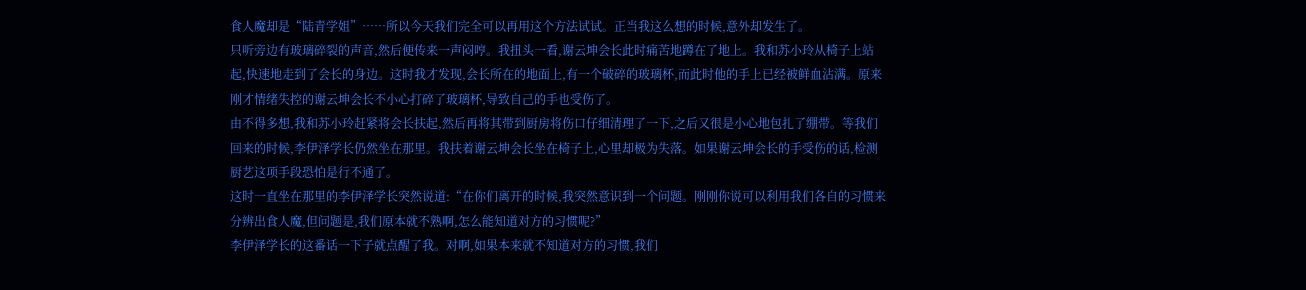食人魔却是“陆青学姐”……所以今天我们完全可以再用这个方法试试。正当我这么想的时候,意外却发生了。
只听旁边有玻璃碎裂的声音,然后便传来一声闷哼。我扭头一看,谢云坤会长此时痛苦地蹲在了地上。我和苏小玲从椅子上站起,快速地走到了会长的身边。这时我才发现,会长所在的地面上,有一个破碎的玻璃杯,而此时他的手上已经被鲜血沾满。原来刚才情绪失控的谢云坤会长不小心打碎了玻璃杯,导致自己的手也受伤了。
由不得多想,我和苏小玲赶紧将会长扶起,然后再将其带到厨房将伤口仔细清理了一下,之后又很是小心地包扎了绷带。等我们回来的时候,李伊泽学长仍然坐在那里。我扶着谢云坤会长坐在椅子上,心里却极为失落。如果谢云坤会长的手受伤的话,检测厨艺这项手段恐怕是行不通了。
这时一直坐在那里的李伊泽学长突然说道:“在你们离开的时候,我突然意识到一个问题。刚刚你说可以利用我们各自的习惯来分辨出食人魔,但问题是,我们原本就不熟啊,怎么能知道对方的习惯呢?”
李伊泽学长的这番话一下子就点醒了我。对啊,如果本来就不知道对方的习惯,我们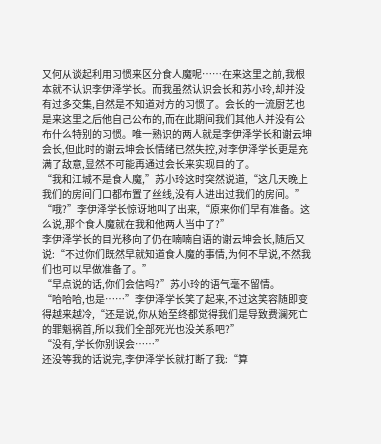又何从谈起利用习惯来区分食人魔呢……在来这里之前,我根本就不认识李伊泽学长。而我虽然认识会长和苏小玲,却并没有过多交集,自然是不知道对方的习惯了。会长的一流厨艺也是来这里之后他自己公布的,而在此期间我们其他人并没有公布什么特别的习惯。唯一熟识的两人就是李伊泽学长和谢云坤会长,但此时的谢云坤会长情绪已然失控,对李伊泽学长更是充满了敌意,显然不可能再通过会长来实现目的了。
“我和江城不是食人魔,”苏小玲这时突然说道,“这几天晚上我们的房间门口都布置了丝线,没有人进出过我们的房间。”
“哦?”李伊泽学长惊讶地叫了出来,“原来你们早有准备。这么说,那个食人魔就在我和他两人当中了?”
李伊泽学长的目光移向了仍在喃喃自语的谢云坤会长,随后又说:“不过你们既然早就知道食人魔的事情,为何不早说,不然我们也可以早做准备了。”
“早点说的话,你们会信吗?”苏小玲的语气毫不留情。
“哈哈哈,也是……”李伊泽学长笑了起来,不过这笑容随即变得越来越冷,“还是说,你从始至终都觉得我们是导致费澜死亡的罪魁祸首,所以我们全部死光也没关系吧?”
“没有,学长你别误会……”
还没等我的话说完,李伊泽学长就打断了我:“算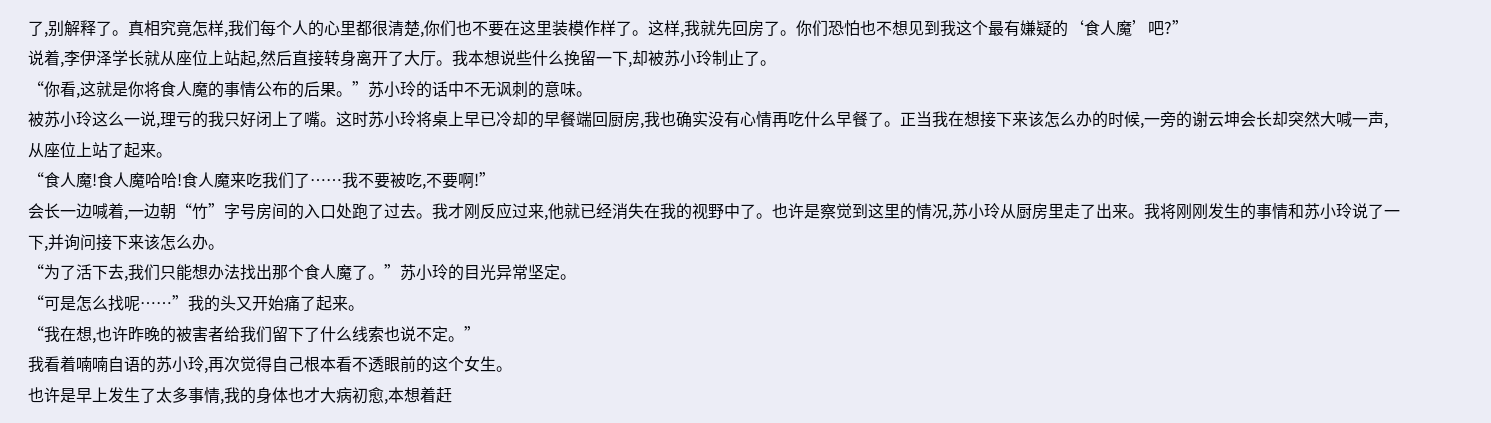了,别解释了。真相究竟怎样,我们每个人的心里都很清楚,你们也不要在这里装模作样了。这样,我就先回房了。你们恐怕也不想见到我这个最有嫌疑的‘食人魔’吧?”
说着,李伊泽学长就从座位上站起,然后直接转身离开了大厅。我本想说些什么挽留一下,却被苏小玲制止了。
“你看,这就是你将食人魔的事情公布的后果。”苏小玲的话中不无讽刺的意味。
被苏小玲这么一说,理亏的我只好闭上了嘴。这时苏小玲将桌上早已冷却的早餐端回厨房,我也确实没有心情再吃什么早餐了。正当我在想接下来该怎么办的时候,一旁的谢云坤会长却突然大喊一声,从座位上站了起来。
“食人魔!食人魔哈哈!食人魔来吃我们了……我不要被吃,不要啊!”
会长一边喊着,一边朝“竹”字号房间的入口处跑了过去。我才刚反应过来,他就已经消失在我的视野中了。也许是察觉到这里的情况,苏小玲从厨房里走了出来。我将刚刚发生的事情和苏小玲说了一下,并询问接下来该怎么办。
“为了活下去,我们只能想办法找出那个食人魔了。”苏小玲的目光异常坚定。
“可是怎么找呢……”我的头又开始痛了起来。
“我在想,也许昨晚的被害者给我们留下了什么线索也说不定。”
我看着喃喃自语的苏小玲,再次觉得自己根本看不透眼前的这个女生。
也许是早上发生了太多事情,我的身体也才大病初愈,本想着赶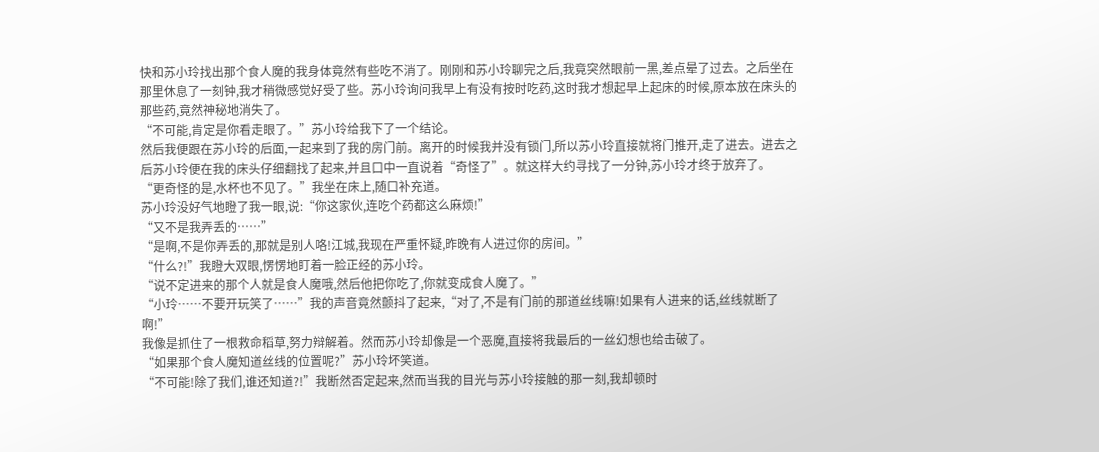快和苏小玲找出那个食人魔的我身体竟然有些吃不消了。刚刚和苏小玲聊完之后,我竟突然眼前一黑,差点晕了过去。之后坐在那里休息了一刻钟,我才稍微感觉好受了些。苏小玲询问我早上有没有按时吃药,这时我才想起早上起床的时候,原本放在床头的那些药,竟然神秘地消失了。
“不可能,肯定是你看走眼了。”苏小玲给我下了一个结论。
然后我便跟在苏小玲的后面,一起来到了我的房门前。离开的时候我并没有锁门,所以苏小玲直接就将门推开,走了进去。进去之后苏小玲便在我的床头仔细翻找了起来,并且口中一直说着“奇怪了”。就这样大约寻找了一分钟,苏小玲才终于放弃了。
“更奇怪的是,水杯也不见了。”我坐在床上,随口补充道。
苏小玲没好气地瞪了我一眼,说:“你这家伙,连吃个药都这么麻烦!”
“又不是我弄丢的……”
“是啊,不是你弄丢的,那就是别人咯!江城,我现在严重怀疑,昨晚有人进过你的房间。”
“什么?!”我瞪大双眼,愣愣地盯着一脸正经的苏小玲。
“说不定进来的那个人就是食人魔哦,然后他把你吃了,你就变成食人魔了。”
“小玲……不要开玩笑了……”我的声音竟然颤抖了起来,“对了,不是有门前的那道丝线嘛!如果有人进来的话,丝线就断了啊!”
我像是抓住了一根救命稻草,努力辩解着。然而苏小玲却像是一个恶魔,直接将我最后的一丝幻想也给击破了。
“如果那个食人魔知道丝线的位置呢?”苏小玲坏笑道。
“不可能!除了我们,谁还知道?!”我断然否定起来,然而当我的目光与苏小玲接触的那一刻,我却顿时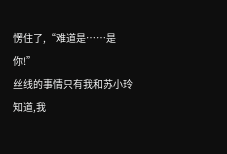愣住了,“难道是……是你!”
丝线的事情只有我和苏小玲知道,我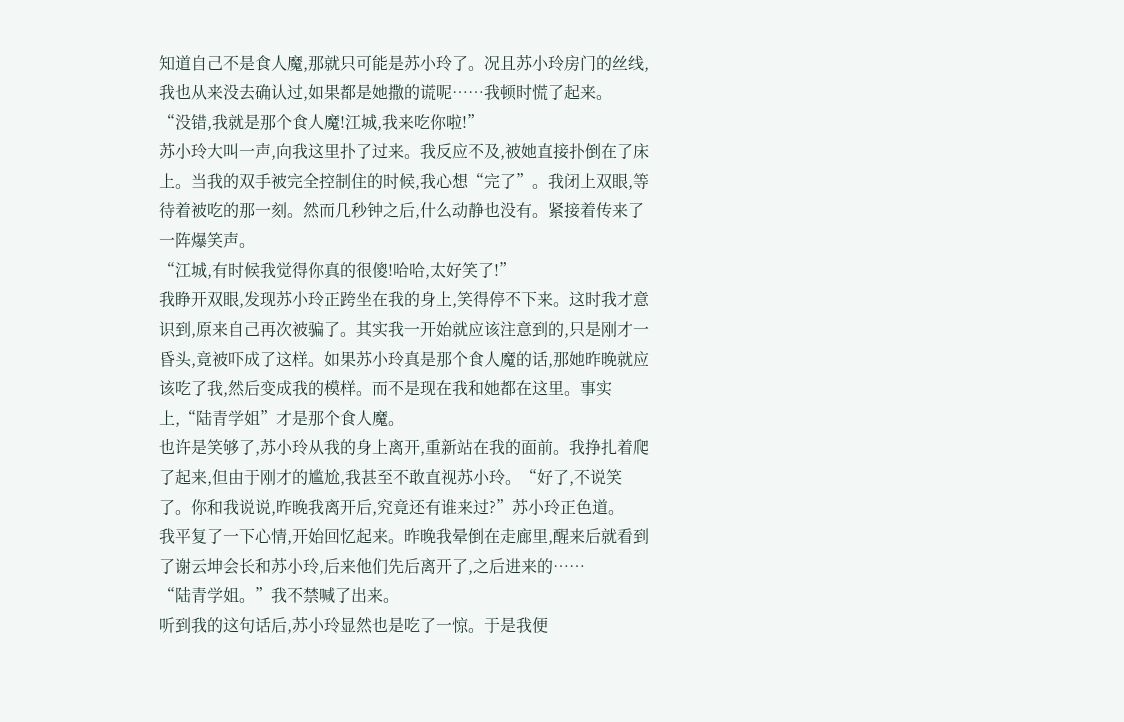知道自己不是食人魔,那就只可能是苏小玲了。况且苏小玲房门的丝线,我也从来没去确认过,如果都是她撒的谎呢……我顿时慌了起来。
“没错,我就是那个食人魔!江城,我来吃你啦!”
苏小玲大叫一声,向我这里扑了过来。我反应不及,被她直接扑倒在了床上。当我的双手被完全控制住的时候,我心想“完了”。我闭上双眼,等待着被吃的那一刻。然而几秒钟之后,什么动静也没有。紧接着传来了一阵爆笑声。
“江城,有时候我觉得你真的很傻!哈哈,太好笑了!”
我睁开双眼,发现苏小玲正跨坐在我的身上,笑得停不下来。这时我才意识到,原来自己再次被骗了。其实我一开始就应该注意到的,只是刚才一昏头,竟被吓成了这样。如果苏小玲真是那个食人魔的话,那她昨晚就应该吃了我,然后变成我的模样。而不是现在我和她都在这里。事实上,“陆青学姐”才是那个食人魔。
也许是笑够了,苏小玲从我的身上离开,重新站在我的面前。我挣扎着爬了起来,但由于刚才的尴尬,我甚至不敢直视苏小玲。“好了,不说笑了。你和我说说,昨晚我离开后,究竟还有谁来过?”苏小玲正色道。
我平复了一下心情,开始回忆起来。昨晚我晕倒在走廊里,醒来后就看到了谢云坤会长和苏小玲,后来他们先后离开了,之后进来的……
“陆青学姐。”我不禁喊了出来。
听到我的这句话后,苏小玲显然也是吃了一惊。于是我便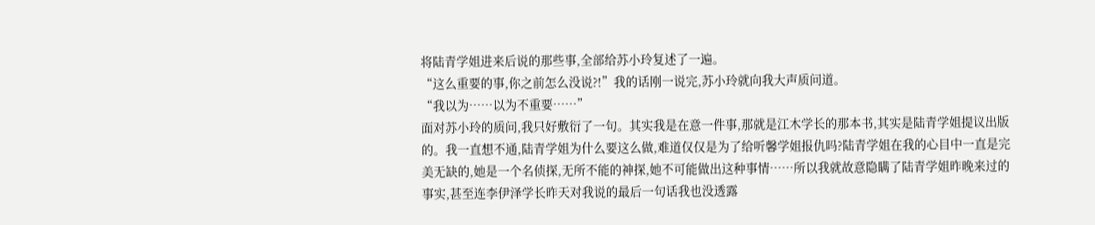将陆青学姐进来后说的那些事,全部给苏小玲复述了一遍。
“这么重要的事,你之前怎么没说?!”我的话刚一说完,苏小玲就向我大声质问道。
“我以为……以为不重要……”
面对苏小玲的质问,我只好敷衍了一句。其实我是在意一件事,那就是江木学长的那本书,其实是陆青学姐提议出版的。我一直想不通,陆青学姐为什么要这么做,难道仅仅是为了给听馨学姐报仇吗?陆青学姐在我的心目中一直是完美无缺的,她是一个名侦探,无所不能的神探,她不可能做出这种事情……所以我就故意隐瞒了陆青学姐昨晚来过的事实,甚至连李伊泽学长昨天对我说的最后一句话我也没透露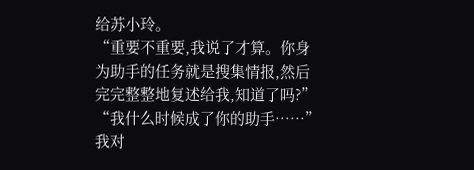给苏小玲。
“重要不重要,我说了才算。你身为助手的任务就是搜集情报,然后完完整整地复述给我,知道了吗?”
“我什么时候成了你的助手……”我对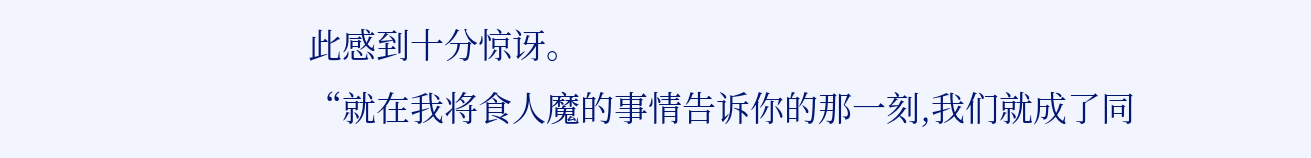此感到十分惊讶。
“就在我将食人魔的事情告诉你的那一刻,我们就成了同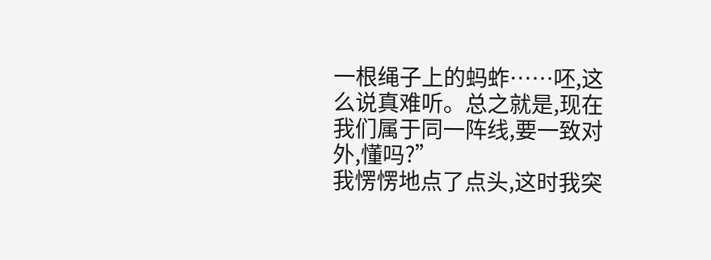一根绳子上的蚂蚱……呸,这么说真难听。总之就是,现在我们属于同一阵线,要一致对外,懂吗?”
我愣愣地点了点头,这时我突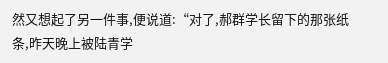然又想起了另一件事,便说道:“对了,郝群学长留下的那张纸条,昨天晚上被陆青学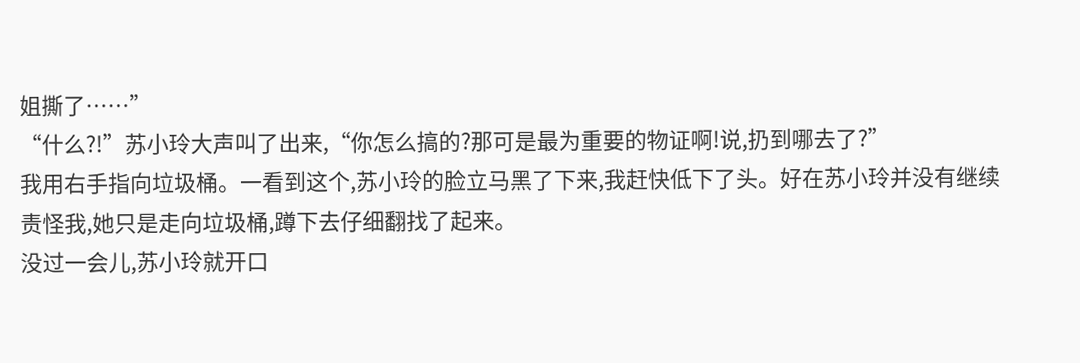姐撕了……”
“什么?!”苏小玲大声叫了出来,“你怎么搞的?那可是最为重要的物证啊!说,扔到哪去了?”
我用右手指向垃圾桶。一看到这个,苏小玲的脸立马黑了下来,我赶快低下了头。好在苏小玲并没有继续责怪我,她只是走向垃圾桶,蹲下去仔细翻找了起来。
没过一会儿,苏小玲就开口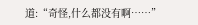道:“奇怪,什么都没有啊……”